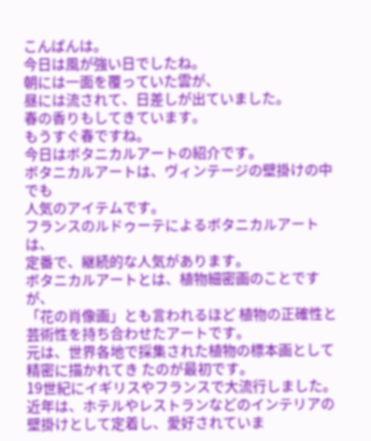こんばんは。
今日は風が強い日でしたね。
朝には一面を覆っていた雲が、
昼には流されて、日差しが出ていました。
春の香りもしてきています。
もうすぐ春ですね。
今日はボタニカルアートの紹介です。
ボタニカルアートは、ヴィンテージの壁掛けの中でも
人気のアイテムです。
フランスのルドゥーテによるボタニカルアートは、
定番で、継続的な人気があります。
ボタニカルアートとは、植物細密画のことですが、
「花の肖像画」とも言われるほど 植物の正確性と
芸術性を持ち合わせたアートです。
元は、世界各地で採集された植物の標本画として
精密に描かれてき たのが最初です。
19世紀にイギリスやフランスで大流行しました。
近年は、ホテルやレストランなどのインテリアの
壁掛けとして定着し、愛好されていま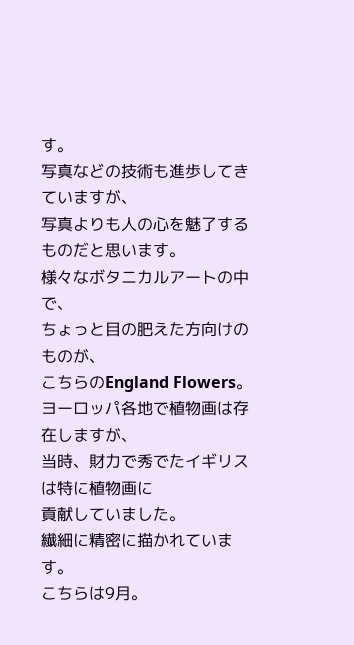す。
写真などの技術も進歩してきていますが、
写真よりも人の心を魅了するものだと思います。
様々なボタニカルアートの中で、
ちょっと目の肥えた方向けのものが、
こちらのEngland Flowers。
ヨーロッパ各地で植物画は存在しますが、
当時、財力で秀でたイギリスは特に植物画に
貢献していました。
繊細に精密に描かれています。
こちらは9月。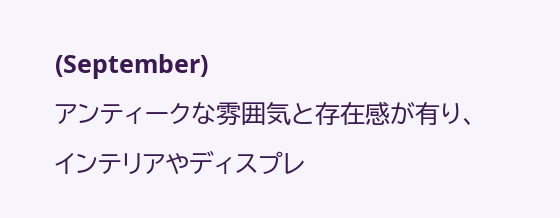(September)
アンティークな雰囲気と存在感が有り、
インテリアやディスプレ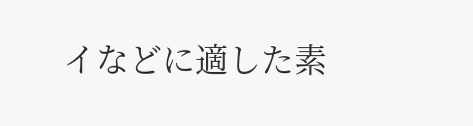イなどに適した素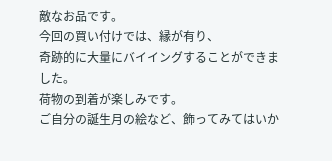敵なお品です。
今回の買い付けでは、縁が有り、
奇跡的に大量にバイイングすることができました。
荷物の到着が楽しみです。
ご自分の誕生月の絵など、飾ってみてはいか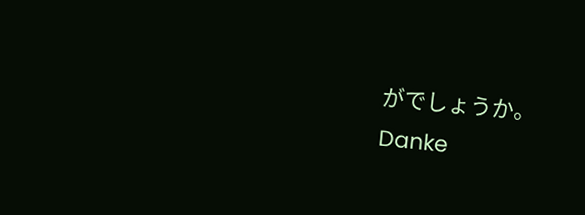がでしょうか。
Danke